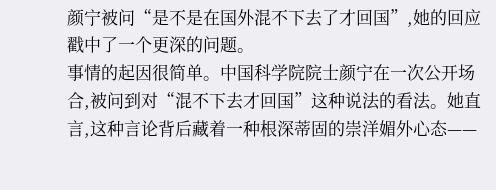颜宁被问“是不是在国外混不下去了才回国”,她的回应戳中了一个更深的问题。
事情的起因很简单。中国科学院院士颜宁在一次公开场合,被问到对“混不下去才回国”这种说法的看法。她直言,这种言论背后藏着一种根深蒂固的崇洋媚外心态——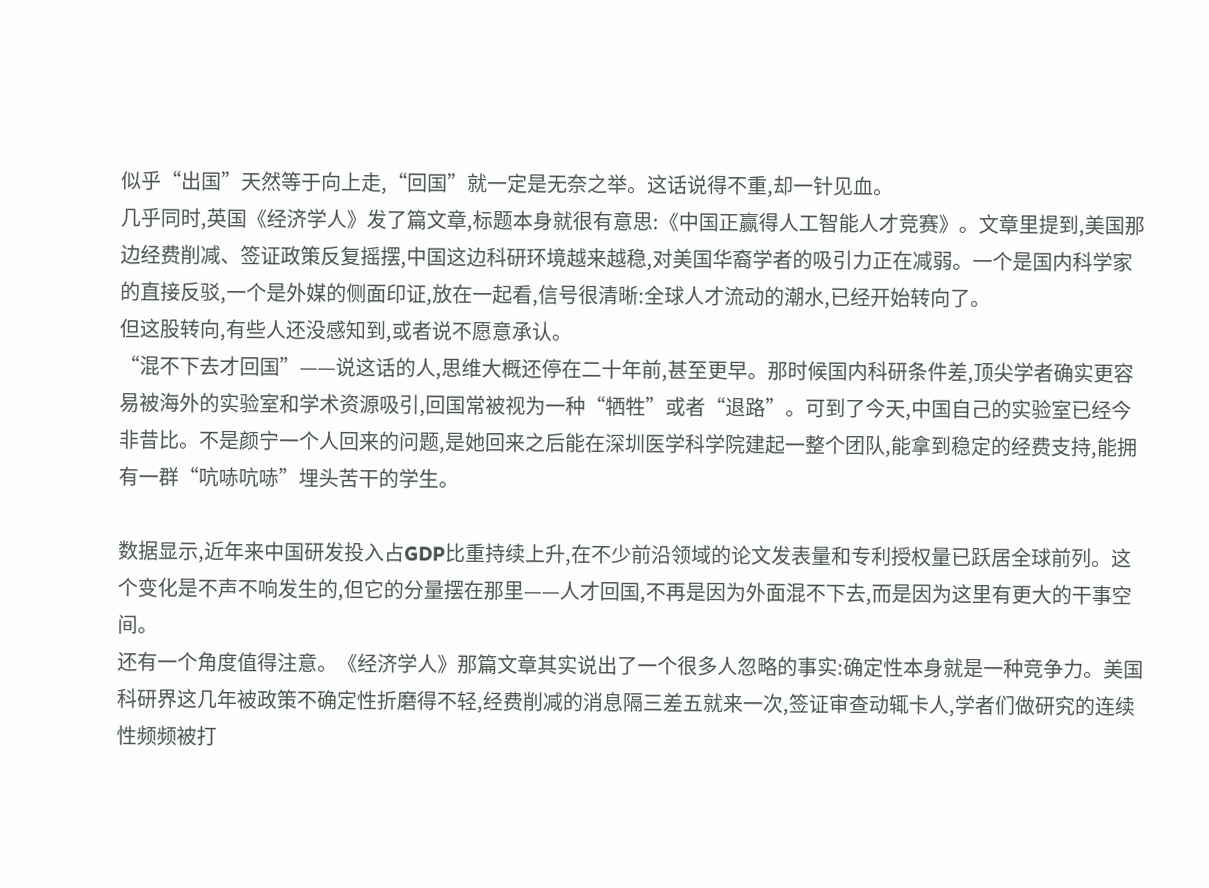似乎“出国”天然等于向上走,“回国”就一定是无奈之举。这话说得不重,却一针见血。
几乎同时,英国《经济学人》发了篇文章,标题本身就很有意思:《中国正赢得人工智能人才竞赛》。文章里提到,美国那边经费削减、签证政策反复摇摆,中国这边科研环境越来越稳,对美国华裔学者的吸引力正在减弱。一个是国内科学家的直接反驳,一个是外媒的侧面印证,放在一起看,信号很清晰:全球人才流动的潮水,已经开始转向了。
但这股转向,有些人还没感知到,或者说不愿意承认。
“混不下去才回国”——说这话的人,思维大概还停在二十年前,甚至更早。那时候国内科研条件差,顶尖学者确实更容易被海外的实验室和学术资源吸引,回国常被视为一种“牺牲”或者“退路”。可到了今天,中国自己的实验室已经今非昔比。不是颜宁一个人回来的问题,是她回来之后能在深圳医学科学院建起一整个团队,能拿到稳定的经费支持,能拥有一群“吭哧吭哧”埋头苦干的学生。

数据显示,近年来中国研发投入占GDP比重持续上升,在不少前沿领域的论文发表量和专利授权量已跃居全球前列。这个变化是不声不响发生的,但它的分量摆在那里——人才回国,不再是因为外面混不下去,而是因为这里有更大的干事空间。
还有一个角度值得注意。《经济学人》那篇文章其实说出了一个很多人忽略的事实:确定性本身就是一种竞争力。美国科研界这几年被政策不确定性折磨得不轻,经费削减的消息隔三差五就来一次,签证审查动辄卡人,学者们做研究的连续性频频被打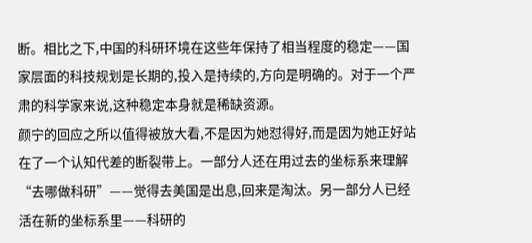断。相比之下,中国的科研环境在这些年保持了相当程度的稳定——国家层面的科技规划是长期的,投入是持续的,方向是明确的。对于一个严肃的科学家来说,这种稳定本身就是稀缺资源。
颜宁的回应之所以值得被放大看,不是因为她怼得好,而是因为她正好站在了一个认知代差的断裂带上。一部分人还在用过去的坐标系来理解“去哪做科研”——觉得去美国是出息,回来是淘汰。另一部分人已经活在新的坐标系里——科研的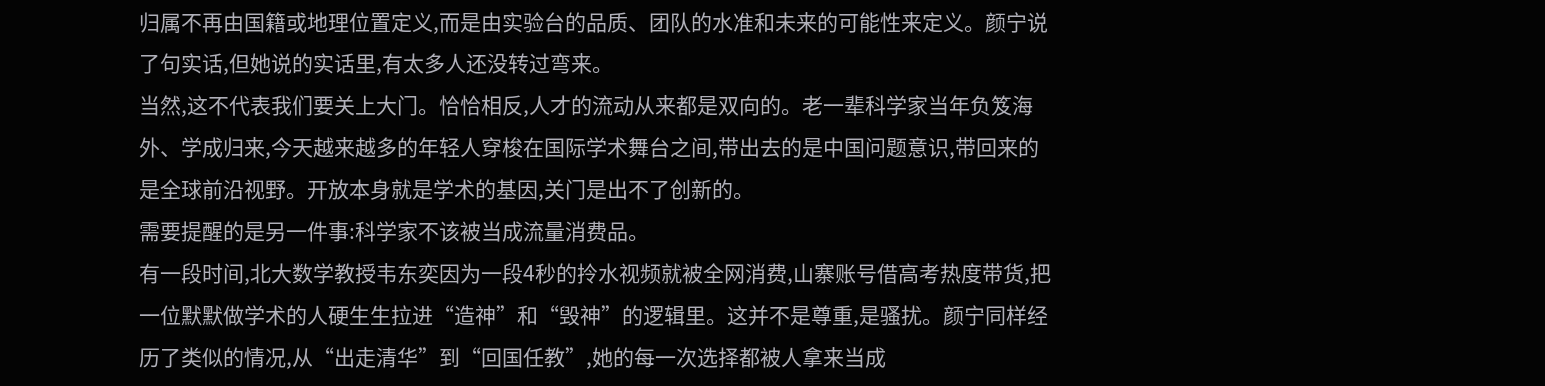归属不再由国籍或地理位置定义,而是由实验台的品质、团队的水准和未来的可能性来定义。颜宁说了句实话,但她说的实话里,有太多人还没转过弯来。
当然,这不代表我们要关上大门。恰恰相反,人才的流动从来都是双向的。老一辈科学家当年负笈海外、学成归来,今天越来越多的年轻人穿梭在国际学术舞台之间,带出去的是中国问题意识,带回来的是全球前沿视野。开放本身就是学术的基因,关门是出不了创新的。
需要提醒的是另一件事:科学家不该被当成流量消费品。
有一段时间,北大数学教授韦东奕因为一段4秒的拎水视频就被全网消费,山寨账号借高考热度带货,把一位默默做学术的人硬生生拉进“造神”和“毁神”的逻辑里。这并不是尊重,是骚扰。颜宁同样经历了类似的情况,从“出走清华”到“回国任教”,她的每一次选择都被人拿来当成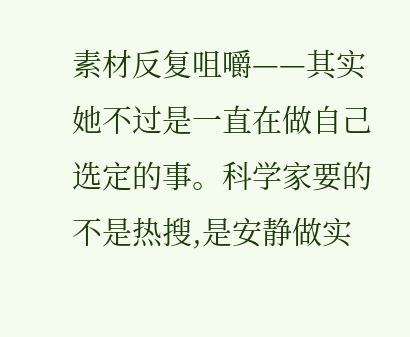素材反复咀嚼——其实她不过是一直在做自己选定的事。科学家要的不是热搜,是安静做实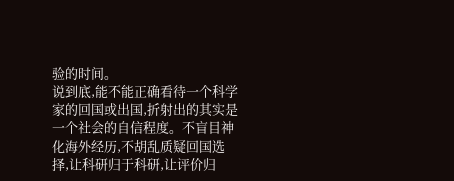验的时间。
说到底,能不能正确看待一个科学家的回国或出国,折射出的其实是一个社会的自信程度。不盲目神化海外经历,不胡乱质疑回国选择,让科研归于科研,让评价归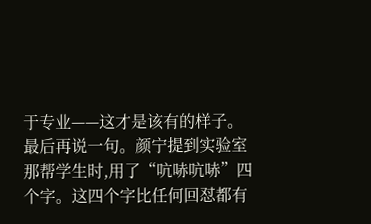于专业——这才是该有的样子。
最后再说一句。颜宁提到实验室那帮学生时,用了“吭哧吭哧”四个字。这四个字比任何回怼都有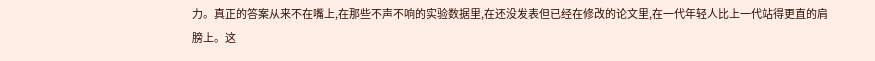力。真正的答案从来不在嘴上,在那些不声不响的实验数据里,在还没发表但已经在修改的论文里,在一代年轻人比上一代站得更直的肩膀上。这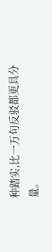种踏实,比一万句反驳都更具分量。